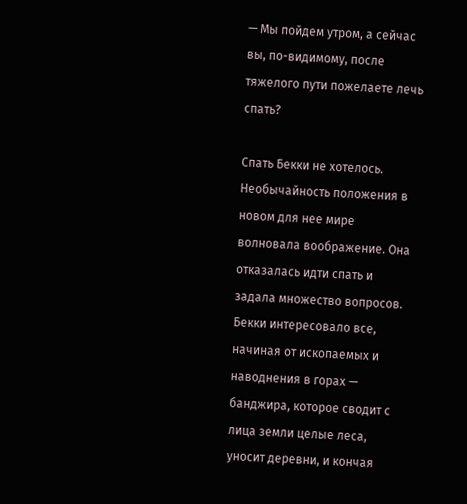— Мы пойдем утром, а сейчас вы, по-видимому, после тяжелого пути пожелаете лечь спать?

Спать Бекки не хотелось. Необычайность положения в новом для нее мире волновала воображение. Она отказалась идти спать и задала множество вопросов. Бекки интересовало все, начиная от ископаемых и наводнения в горах — банджира, которое сводит с лица земли целые леса, уносит деревни, и кончая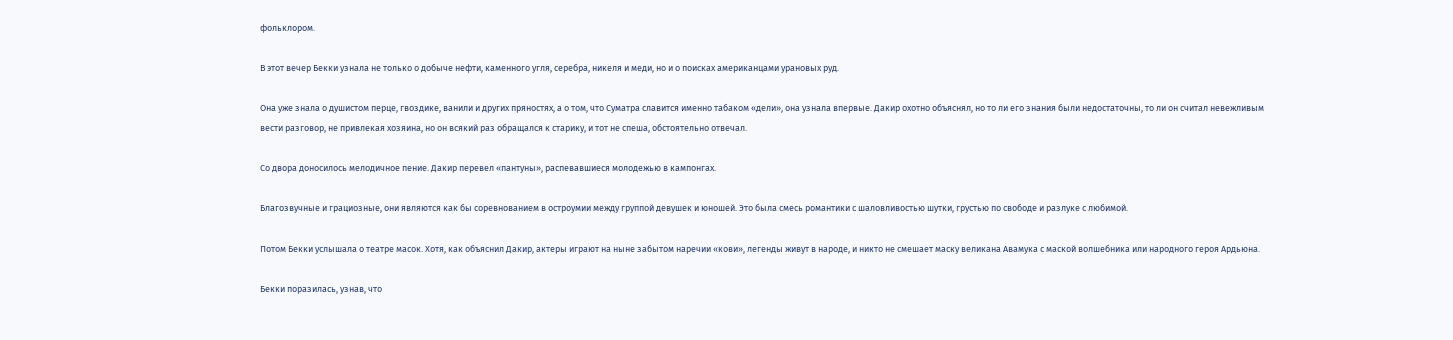фольклором.

В этот вечер Бекки узнала не только о добыче нефти, каменного угля, серебра, никеля и меди, но и о поисках американцами урановых руд.

Она уже знала о душистом перце, гвоздике, ванили и других пряностях, а о том, что Суматра славится именно табаком «дели», она узнала впервые. Дакир охотно объяснял, но то ли его знания были недостаточны, то ли он считал невежливым вести разговор, не привлекая хозяина, но он всякий раз обращался к старику, и тот не спеша, обстоятельно отвечал.

Со двора доносилось мелодичное пение. Дакир перевел «пантуны», распевавшиеся молодежью в кампонгах.

Благозвучные и грациозные, они являются как бы соревнованием в остроумии между группой девушек и юношей. Это была смесь романтики с шаловливостью шутки, грустью по свободе и разлуке с любимой.

Потом Бекки услышала о театре масок. Хотя, как объяснил Дакир, актеры играют на ныне забытом наречии «кови», легенды живут в народе, и никто не смешает маску великана Авамука с маской волшебника или народного героя Ардьюна.

Бекки поразилась, узнав, что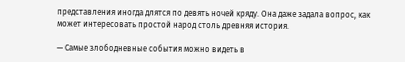представления иногда длятся по девять ночей кряду. Она даже задала вопрос, как может интересовать простой народ столь древняя история.

— Самые злободневные события можно видеть в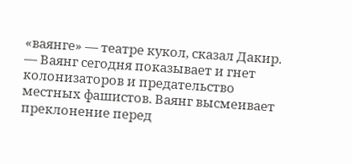«ваянге» — театре кукол, сказал Дакир. — Ваянг сегодня показывает и гнет колонизаторов и предательство местных фашистов. Ваянг высмеивает преклонение перед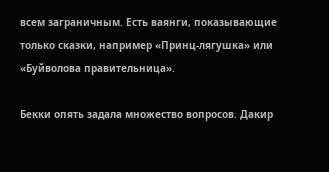всем заграничным. Есть ваянги, показывающие только сказки, например «Принц-лягушка» или «Буйволова правительница».

Бекки опять задала множество вопросов. Дакир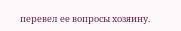перевел ее вопросы хозяину.